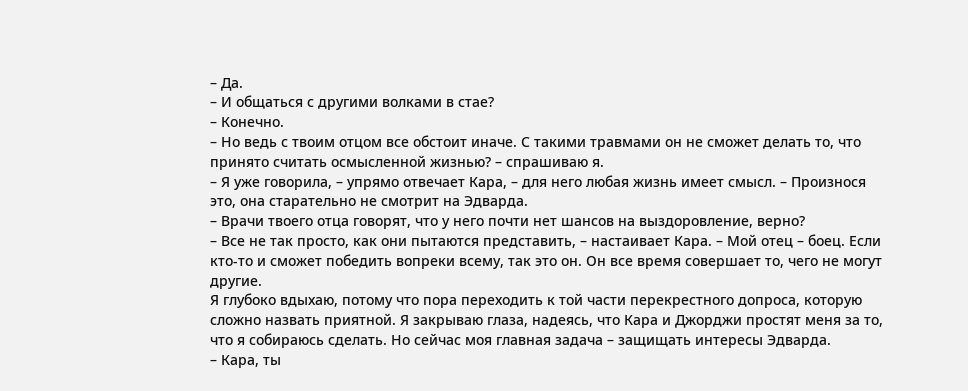– Да.
– И общаться с другими волками в стае?
– Конечно.
– Но ведь с твоим отцом все обстоит иначе. С такими травмами он не сможет делать то, что принято считать осмысленной жизнью? – спрашиваю я.
– Я уже говорила, – упрямо отвечает Кара, – для него любая жизнь имеет смысл. – Произнося это, она старательно не смотрит на Эдварда.
– Врачи твоего отца говорят, что у него почти нет шансов на выздоровление, верно?
– Все не так просто, как они пытаются представить, – настаивает Кара. – Мой отец – боец. Если кто-то и сможет победить вопреки всему, так это он. Он все время совершает то, чего не могут другие.
Я глубоко вдыхаю, потому что пора переходить к той части перекрестного допроса, которую сложно назвать приятной. Я закрываю глаза, надеясь, что Кара и Джорджи простят меня за то, что я собираюсь сделать. Но сейчас моя главная задача – защищать интересы Эдварда.
– Кара, ты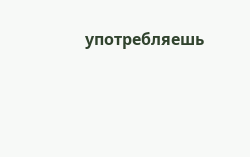употребляешь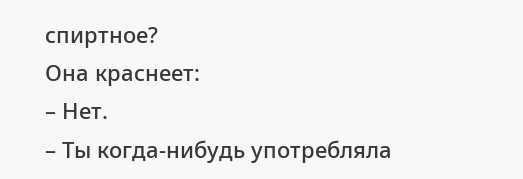спиртное?
Она краснеет:
– Нет.
– Ты когда-нибудь употребляла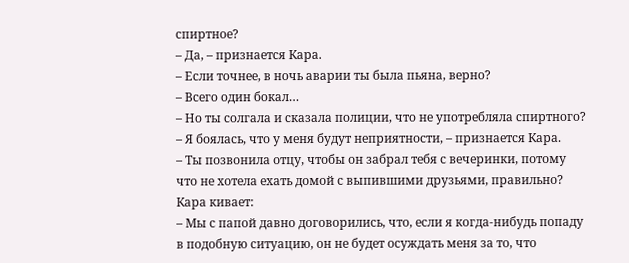спиртное?
– Да, – признается Кара.
– Если точнее, в ночь аварии ты была пьяна, верно?
– Всего один бокал…
– Но ты солгала и сказала полиции, что не употребляла спиртного?
– Я боялась, что у меня будут неприятности, – признается Кара.
– Ты позвонила отцу, чтобы он забрал тебя с вечеринки, потому что не хотела ехать домой с выпившими друзьями, правильно?
Кара кивает:
– Мы с папой давно договорились, что, если я когда-нибудь попаду в подобную ситуацию, он не будет осуждать меня за то, что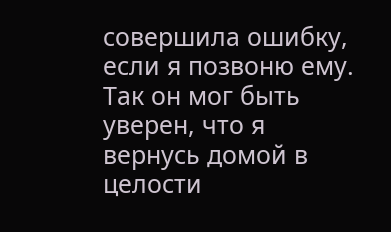совершила ошибку, если я позвоню ему. Так он мог быть уверен, что я вернусь домой в целости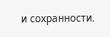и сохранности.